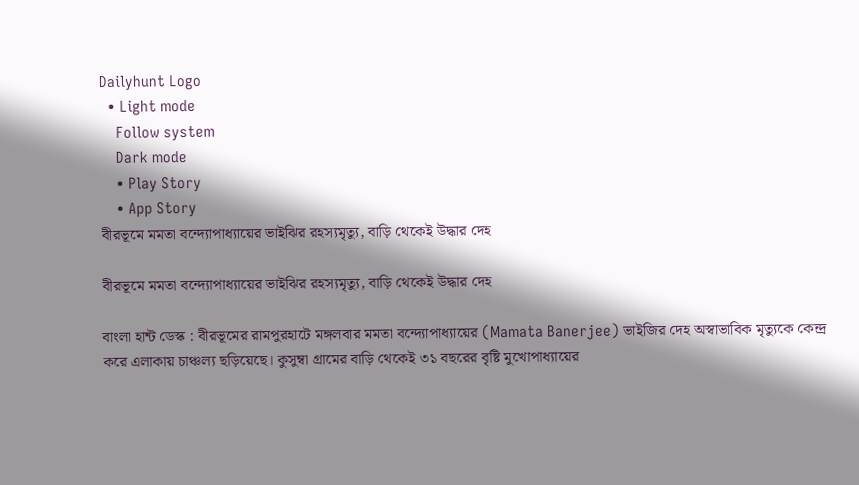Dailyhunt Logo
  • Light mode
    Follow system
    Dark mode
    • Play Story
    • App Story
বীরভূমে মমতা বন্দ্যোপাধ্যায়ের ভাইঝির রহস্যমৃত্যু, বাড়ি থেকেই উদ্ধার দেহ

বীরভূমে মমতা বন্দ্যোপাধ্যায়ের ভাইঝির রহস্যমৃত্যু, বাড়ি থেকেই উদ্ধার দেহ

বাংলা হান্ট ডেস্ক : বীরভূমের রামপুরহাটে মঙ্গলবার মমতা বন্দ্যোপাধ্যায়ের (Mamata Banerjee) ভাইজির দেহ অস্বাভাবিক মৃত্যুকে কেন্দ্র করে এলাকায় চাঞ্চল্য ছড়িয়েছে। কুসুম্বা গ্রামের বাড়ি থেকেই ৩১ বছরের বৃষ্টি মুখোপাধ্যায়ের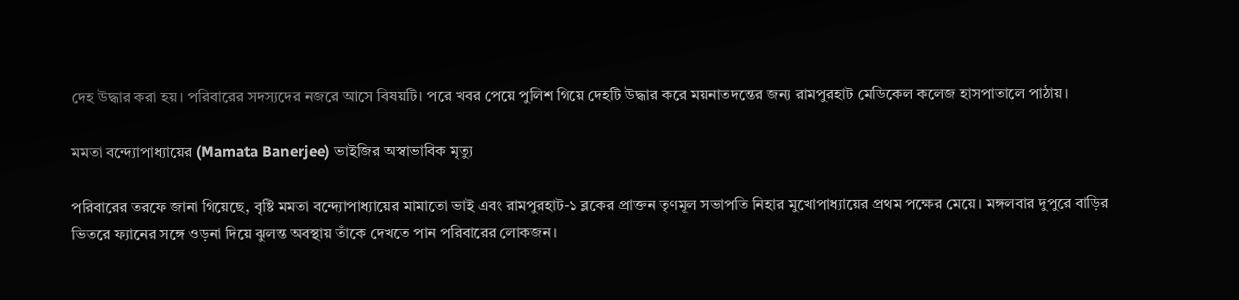দেহ উদ্ধার করা হয়। পরিবারের সদস্যদের নজরে আসে বিষয়টি। পরে খবর পেয়ে পুলিশ গিয়ে দেহটি উদ্ধার করে ময়নাতদন্তের জন্য রামপুরহাট মেডিকেল কলেজ হাসপাতালে পাঠায়।

মমতা বন্দ্যোপাধ্যায়ের (Mamata Banerjee) ভাইজির অস্বাভাবিক মৃত্যু

পরিবারের তরফে জানা গিয়েছে, বৃষ্টি মমতা বন্দ্যোপাধ্যায়ের মামাতো ভাই এবং রামপুরহাট-১ ব্লকের প্রাক্তন তৃণমূল সভাপতি নিহার মুখোপাধ্যায়ের প্রথম পক্ষের মেয়ে। মঙ্গলবার দুপুরে বাড়ির ভিতরে ফ্যানের সঙ্গে ওড়না দিয়ে ঝুলন্ত অবস্থায় তাঁকে দেখতে পান পরিবারের লোকজন।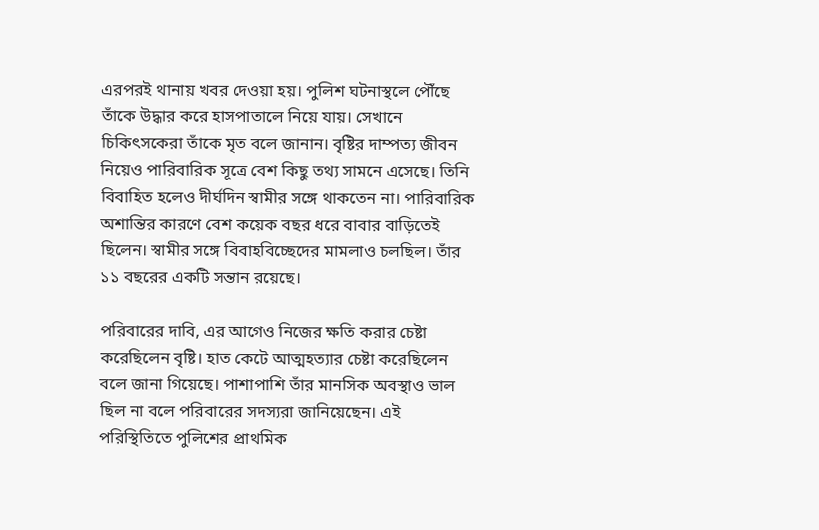এরপরই থানায় খবর দেওয়া হয়। পুলিশ ঘটনাস্থলে পৌঁছে তাঁকে উদ্ধার করে হাসপাতালে নিয়ে যায়। সেখানে চিকিৎসকেরা তাঁকে মৃত বলে জানান। বৃষ্টির দাম্পত্য জীবন নিয়েও পারিবারিক সূত্রে বেশ কিছু তথ্য সামনে এসেছে। তিনি বিবাহিত হলেও দীর্ঘদিন স্বামীর সঙ্গে থাকতেন না। পারিবারিক অশান্তির কারণে বেশ কয়েক বছর ধরে বাবার বাড়িতেই ছিলেন। স্বামীর সঙ্গে বিবাহবিচ্ছেদের মামলাও চলছিল। তাঁর ১১ বছরের একটি সন্তান রয়েছে।

পরিবারের দাবি, এর আগেও নিজের ক্ষতি করার চেষ্টা করেছিলেন বৃষ্টি। হাত কেটে আত্মহত্যার চেষ্টা করেছিলেন বলে জানা গিয়েছে। পাশাপাশি তাঁর মানসিক অবস্থাও ভাল ছিল না বলে পরিবারের সদস্যরা জানিয়েছেন। এই পরিস্থিতিতে পুলিশের প্রাথমিক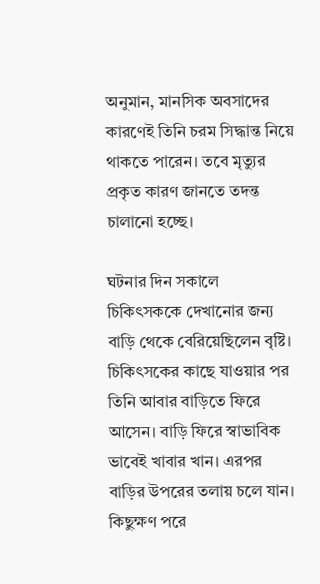অনুমান, মানসিক অবসাদের কারণেই তিনি চরম সিদ্ধান্ত নিয়ে থাকতে পারেন। তবে মৃত্যুর প্রকৃত কারণ জানতে তদন্ত চালানো হচ্ছে।

ঘটনার দিন সকালে চিকিৎসককে দেখানোর জন্য বাড়ি থেকে বেরিয়েছিলেন বৃষ্টি। চিকিৎসকের কাছে যাওয়ার পর তিনি আবার বাড়িতে ফিরে আসেন। বাড়ি ফিরে স্বাভাবিক ভাবেই খাবার খান। এরপর বাড়ির উপরের তলায় চলে যান। কিছুক্ষণ পরে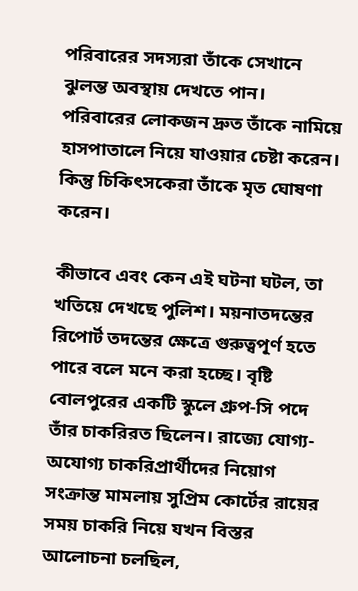পরিবারের সদস্যরা তাঁকে সেখানে ঝুলন্ত অবস্থায় দেখতে পান। পরিবারের লোকজন দ্রুত তাঁকে নামিয়ে হাসপাতালে নিয়ে যাওয়ার চেষ্টা করেন। কিন্তু চিকিৎসকেরা তাঁকে মৃত ঘোষণা করেন।

কীভাবে এবং কেন এই ঘটনা ঘটল, তা খতিয়ে দেখছে পুলিশ। ময়নাতদন্তের রিপোর্ট তদন্তের ক্ষেত্রে গুরুত্বপূর্ণ হতে পারে বলে মনে করা হচ্ছে। বৃষ্টি বোলপুরের একটি স্কুলে গ্রুপ-সি পদে তাঁর চাকরিরত ছিলেন। রাজ্যে যোগ্য-অযোগ্য চাকরিপ্রার্থীদের নিয়োগ সংক্রান্ত মামলায় সুপ্রিম কোর্টের রায়ের সময় চাকরি নিয়ে যখন বিস্তর আলোচনা চলছিল,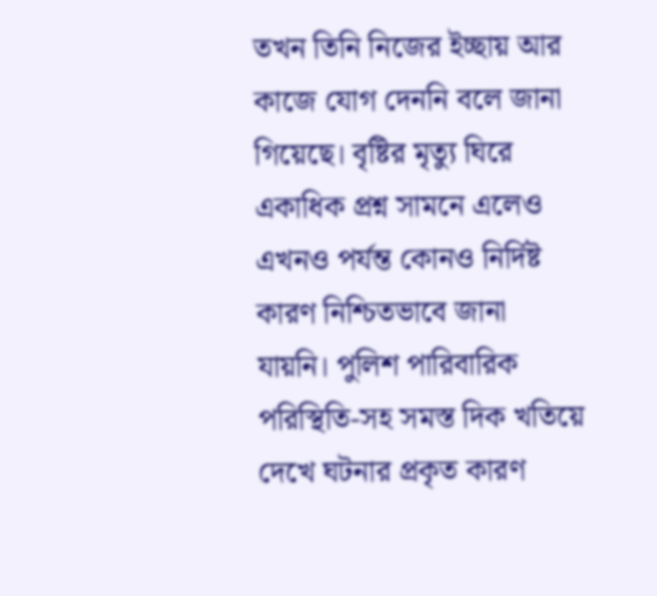তখন তিনি নিজের ইচ্ছায় আর কাজে যোগ দেননি বলে জানা গিয়েছে। বৃষ্টির মৃত্যু ঘিরে একাধিক প্রশ্ন সামনে এলেও এখনও পর্যন্ত কোনও নির্দিষ্ট কারণ নিশ্চিতভাবে জানা যায়নি। পুলিশ পারিবারিক পরিস্থিতি-সহ সমস্ত দিক খতিয়ে দেখে ঘটনার প্রকৃত কারণ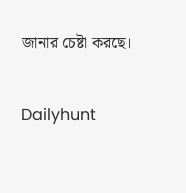জানার চেষ্টা করছে।

Dailyhunt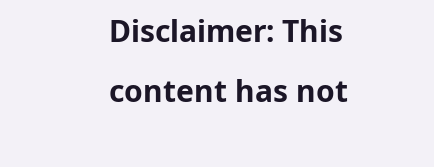Disclaimer: This content has not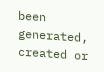been generated, created or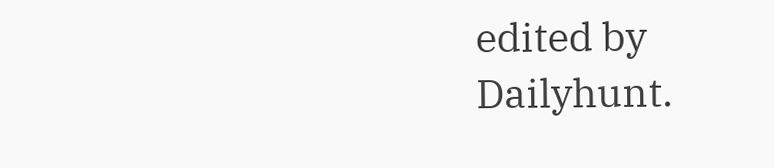edited by Dailyhunt.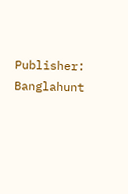Publisher: Banglahunt